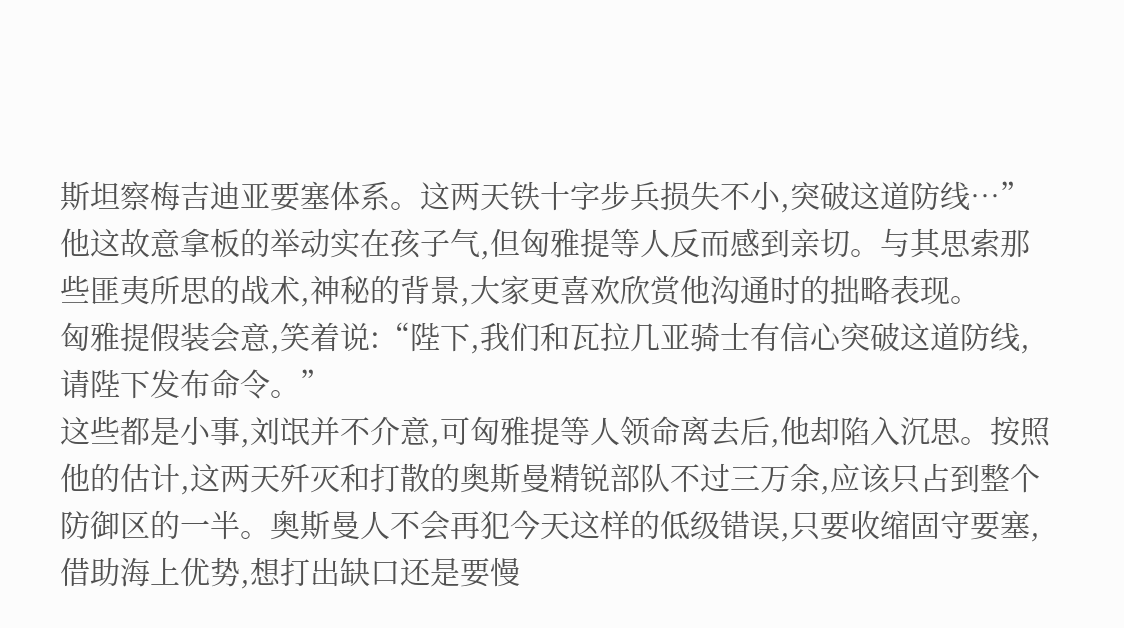斯坦察梅吉迪亚要塞体系。这两天铁十字步兵损失不小,突破这道防线…”
他这故意拿板的举动实在孩子气,但匈雅提等人反而感到亲切。与其思索那些匪夷所思的战术,神秘的背景,大家更喜欢欣赏他沟通时的拙略表现。
匈雅提假装会意,笑着说:“陛下,我们和瓦拉几亚骑士有信心突破这道防线,请陛下发布命令。”
这些都是小事,刘氓并不介意,可匈雅提等人领命离去后,他却陷入沉思。按照他的估计,这两天歼灭和打散的奥斯曼精锐部队不过三万余,应该只占到整个防御区的一半。奥斯曼人不会再犯今天这样的低级错误,只要收缩固守要塞,借助海上优势,想打出缺口还是要慢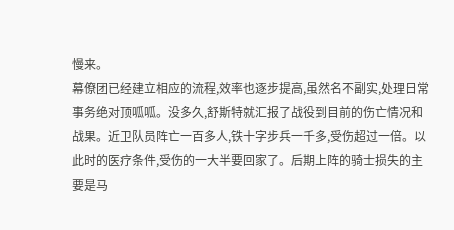慢来。
幕僚团已经建立相应的流程,效率也逐步提高,虽然名不副实,处理日常事务绝对顶呱呱。没多久,舒斯特就汇报了战役到目前的伤亡情况和战果。近卫队员阵亡一百多人,铁十字步兵一千多,受伤超过一倍。以此时的医疗条件,受伤的一大半要回家了。后期上阵的骑士损失的主要是马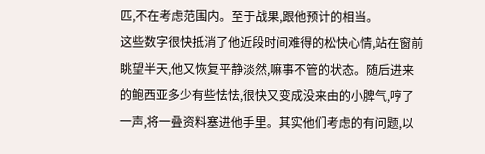匹,不在考虑范围内。至于战果,跟他预计的相当。
这些数字很快抵消了他近段时间难得的松快心情,站在窗前眺望半天,他又恢复平静淡然,嘛事不管的状态。随后进来的鲍西亚多少有些怯怯,很快又变成没来由的小脾气,哼了一声,将一叠资料塞进他手里。其实他们考虑的有问题,以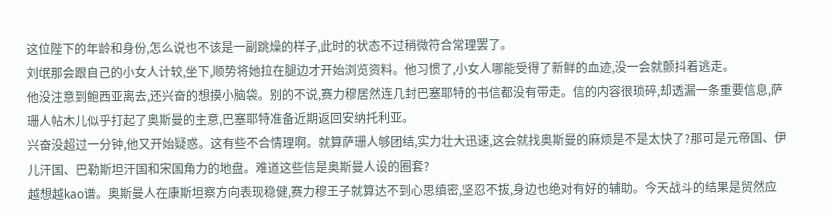这位陛下的年龄和身份,怎么说也不该是一副跳燥的样子,此时的状态不过稍微符合常理罢了。
刘氓那会跟自己的小女人计较,坐下,顺势将她拉在腿边才开始浏览资料。他习惯了,小女人哪能受得了新鲜的血迹,没一会就颤抖着逃走。
他没注意到鲍西亚离去,还兴奋的想摸小脑袋。别的不说,赛力穆居然连几封巴塞耶特的书信都没有带走。信的内容很琐碎,却透漏一条重要信息,萨珊人帖木儿似乎打起了奥斯曼的主意,巴塞耶特准备近期返回安纳托利亚。
兴奋没超过一分钟,他又开始疑惑。这有些不合情理啊。就算萨珊人够团结,实力壮大迅速,这会就找奥斯曼的麻烦是不是太快了?那可是元帝国、伊儿汗国、巴勒斯坦汗国和宋国角力的地盘。难道这些信是奥斯曼人设的圈套?
越想越kao谱。奥斯曼人在康斯坦察方向表现稳健,赛力穆王子就算达不到心思缜密,坚忍不拔,身边也绝对有好的辅助。今天战斗的结果是贸然应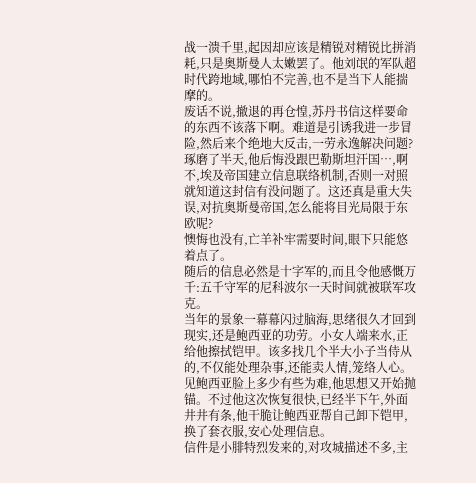战一溃千里,起因却应该是精锐对精锐比拼消耗,只是奥斯曼人太嫩罢了。他刘氓的军队超时代跨地域,哪怕不完善,也不是当下人能揣摩的。
废话不说,撤退的再仓惶,苏丹书信这样要命的东西不该落下啊。难道是引诱我进一步冒险,然后来个绝地大反击,一劳永逸解决问题?琢磨了半天,他后悔没跟巴勒斯坦汗国…,啊不,埃及帝国建立信息联络机制,否则一对照就知道这封信有没问题了。这还真是重大失误,对抗奥斯曼帝国,怎么能将目光局限于东欧呢?
懊悔也没有,亡羊补牢需要时间,眼下只能悠着点了。
随后的信息必然是十字军的,而且令他感慨万千:五千守军的尼科波尔一天时间就被联军攻克。
当年的景象一幕幕闪过脑海,思绪很久才回到现实,还是鲍西亚的功劳。小女人端来水,正给他擦拭铠甲。该多找几个半大小子当侍从的,不仅能处理杂事,还能卖人情,笼络人心。
见鲍西亚脸上多少有些为难,他思想又开始抛锚。不过他这次恢复很快,已经半下午,外面井井有条,他干脆让鲍西亚帮自己卸下铠甲,换了套衣服,安心处理信息。
信件是小腓特烈发来的,对攻城描述不多,主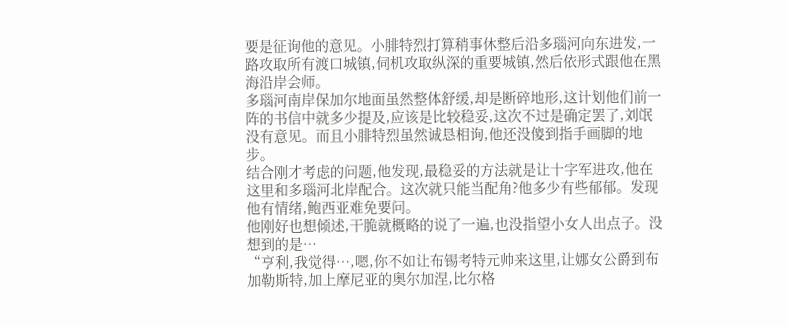要是征询他的意见。小腓特烈打算稍事休整后沿多瑙河向东进发,一路攻取所有渡口城镇,伺机攻取纵深的重要城镇,然后依形式跟他在黑海沿岸会师。
多瑙河南岸保加尔地面虽然整体舒缓,却是断碎地形,这计划他们前一阵的书信中就多少提及,应该是比较稳妥,这次不过是确定罢了,刘氓没有意见。而且小腓特烈虽然诚恳相询,他还没傻到指手画脚的地步。
结合刚才考虑的问题,他发现,最稳妥的方法就是让十字军进攻,他在这里和多瑙河北岸配合。这次就只能当配角?他多少有些郁郁。发现他有情绪,鲍西亚难免要问。
他刚好也想倾述,干脆就概略的说了一遍,也没指望小女人出点子。没想到的是…
“亨利,我觉得…,嗯,你不如让布锡考特元帅来这里,让娜女公爵到布加勒斯特,加上摩尼亚的奥尔加涅,比尔格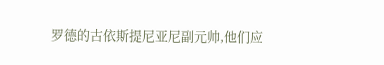罗德的古依斯提尼亚尼副元帅,他们应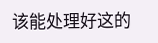该能处理好这的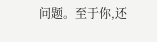问题。至于你,还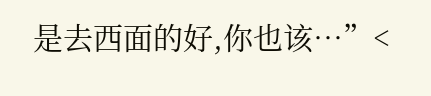是去西面的好,你也该…”<